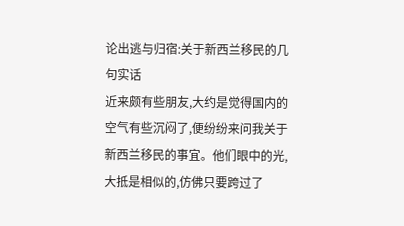论出逃与归宿:关于新西兰移民的几句实话
近来颇有些朋友,大约是觉得国内的空气有些沉闷了,便纷纷来问我关于新西兰移民的事宜。他们眼中的光,大抵是相似的,仿佛只要跨过了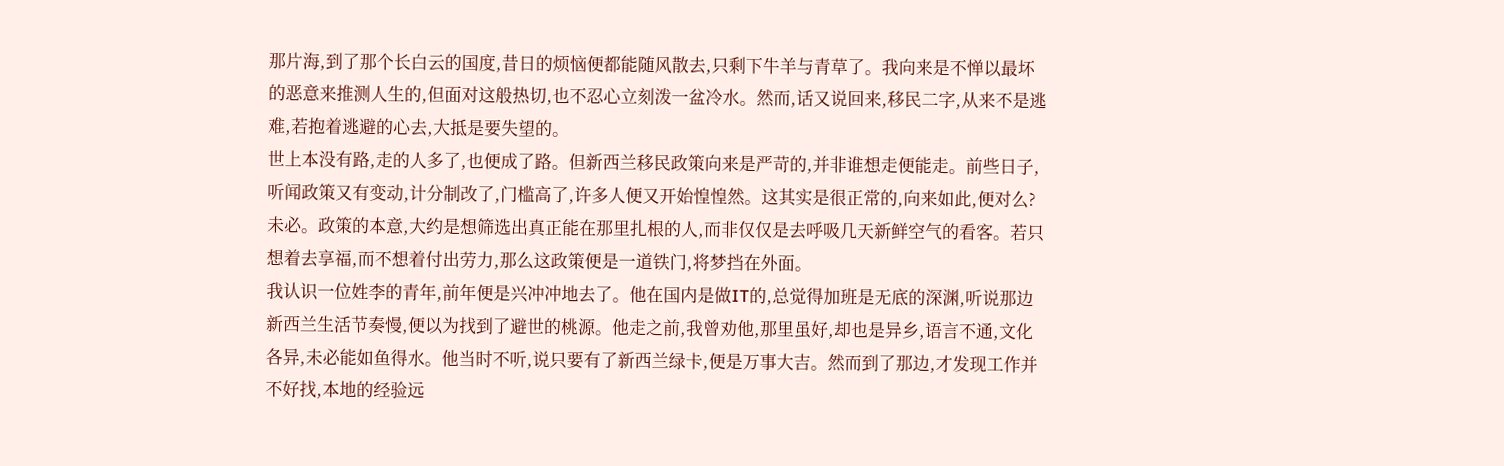那片海,到了那个长白云的国度,昔日的烦恼便都能随风散去,只剩下牛羊与青草了。我向来是不惮以最坏的恶意来推测人生的,但面对这般热切,也不忍心立刻泼一盆冷水。然而,话又说回来,移民二字,从来不是逃难,若抱着逃避的心去,大抵是要失望的。
世上本没有路,走的人多了,也便成了路。但新西兰移民政策向来是严苛的,并非谁想走便能走。前些日子,听闻政策又有变动,计分制改了,门槛高了,许多人便又开始惶惶然。这其实是很正常的,向来如此,便对么?未必。政策的本意,大约是想筛选出真正能在那里扎根的人,而非仅仅是去呼吸几天新鲜空气的看客。若只想着去享福,而不想着付出劳力,那么这政策便是一道铁门,将梦挡在外面。
我认识一位姓李的青年,前年便是兴冲冲地去了。他在国内是做IT的,总觉得加班是无底的深渊,听说那边新西兰生活节奏慢,便以为找到了避世的桃源。他走之前,我曾劝他,那里虽好,却也是异乡,语言不通,文化各异,未必能如鱼得水。他当时不听,说只要有了新西兰绿卡,便是万事大吉。然而到了那边,才发现工作并不好找,本地的经验远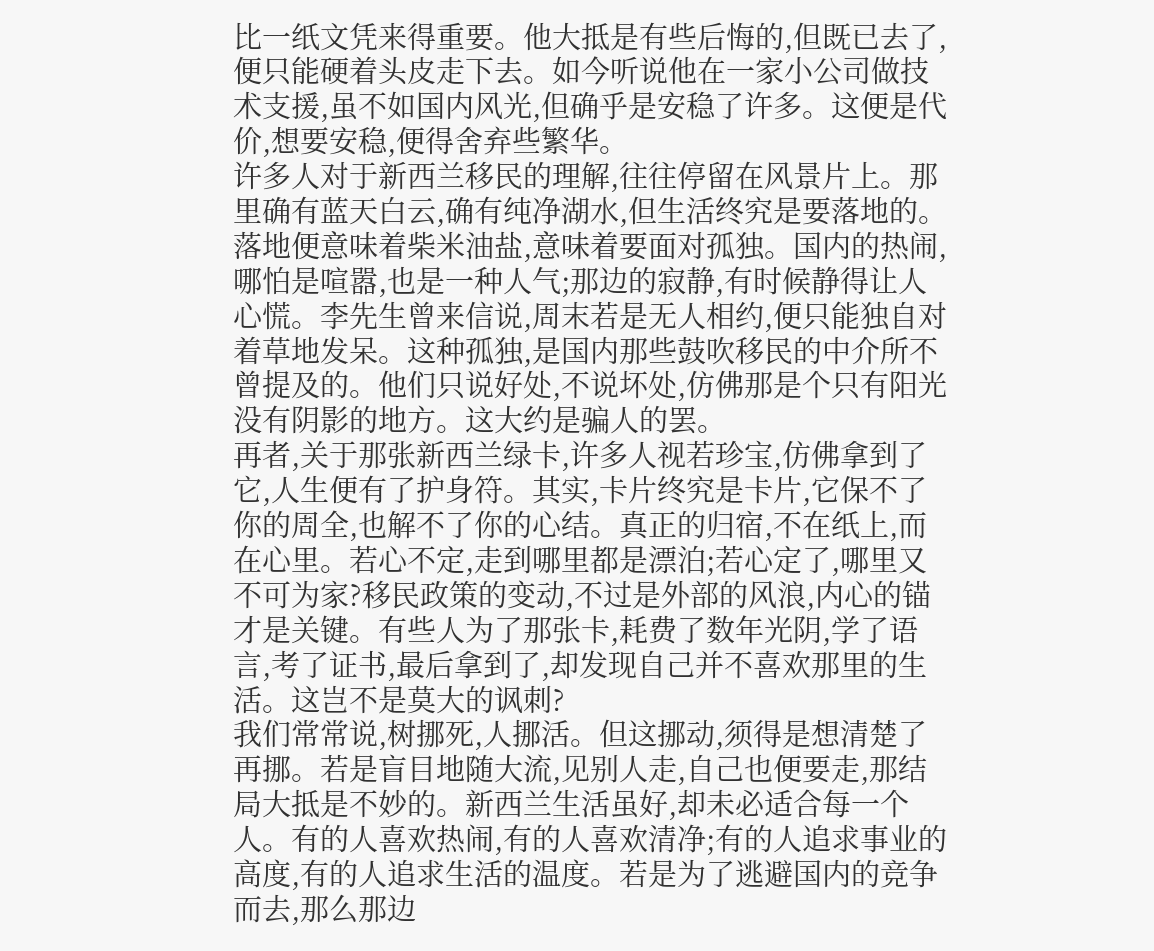比一纸文凭来得重要。他大抵是有些后悔的,但既已去了,便只能硬着头皮走下去。如今听说他在一家小公司做技术支援,虽不如国内风光,但确乎是安稳了许多。这便是代价,想要安稳,便得舍弃些繁华。
许多人对于新西兰移民的理解,往往停留在风景片上。那里确有蓝天白云,确有纯净湖水,但生活终究是要落地的。落地便意味着柴米油盐,意味着要面对孤独。国内的热闹,哪怕是喧嚣,也是一种人气;那边的寂静,有时候静得让人心慌。李先生曾来信说,周末若是无人相约,便只能独自对着草地发呆。这种孤独,是国内那些鼓吹移民的中介所不曾提及的。他们只说好处,不说坏处,仿佛那是个只有阳光没有阴影的地方。这大约是骗人的罢。
再者,关于那张新西兰绿卡,许多人视若珍宝,仿佛拿到了它,人生便有了护身符。其实,卡片终究是卡片,它保不了你的周全,也解不了你的心结。真正的归宿,不在纸上,而在心里。若心不定,走到哪里都是漂泊;若心定了,哪里又不可为家?移民政策的变动,不过是外部的风浪,内心的锚才是关键。有些人为了那张卡,耗费了数年光阴,学了语言,考了证书,最后拿到了,却发现自己并不喜欢那里的生活。这岂不是莫大的讽刺?
我们常常说,树挪死,人挪活。但这挪动,须得是想清楚了再挪。若是盲目地随大流,见别人走,自己也便要走,那结局大抵是不妙的。新西兰生活虽好,却未必适合每一个人。有的人喜欢热闹,有的人喜欢清净;有的人追求事业的高度,有的人追求生活的温度。若是为了逃避国内的竞争而去,那么那边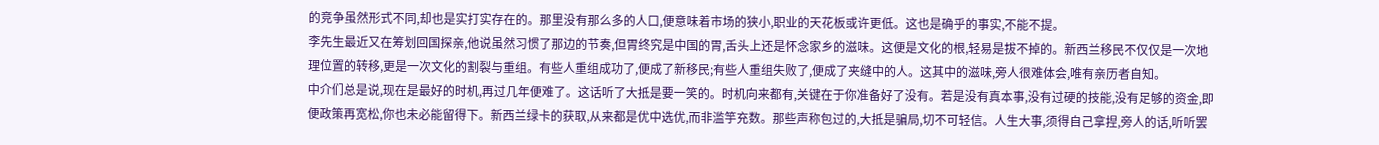的竞争虽然形式不同,却也是实打实存在的。那里没有那么多的人口,便意味着市场的狭小,职业的天花板或许更低。这也是确乎的事实,不能不提。
李先生最近又在筹划回国探亲,他说虽然习惯了那边的节奏,但胃终究是中国的胃,舌头上还是怀念家乡的滋味。这便是文化的根,轻易是拔不掉的。新西兰移民不仅仅是一次地理位置的转移,更是一次文化的割裂与重组。有些人重组成功了,便成了新移民;有些人重组失败了,便成了夹缝中的人。这其中的滋味,旁人很难体会,唯有亲历者自知。
中介们总是说,现在是最好的时机,再过几年便难了。这话听了大抵是要一笑的。时机向来都有,关键在于你准备好了没有。若是没有真本事,没有过硬的技能,没有足够的资金,即便政策再宽松,你也未必能留得下。新西兰绿卡的获取,从来都是优中选优,而非滥竽充数。那些声称包过的,大抵是骗局,切不可轻信。人生大事,须得自己拿捏,旁人的话,听听罢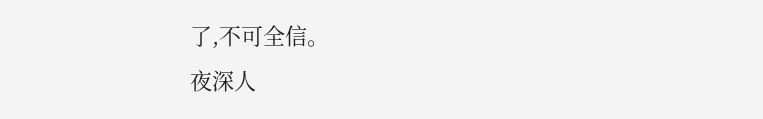了,不可全信。
夜深人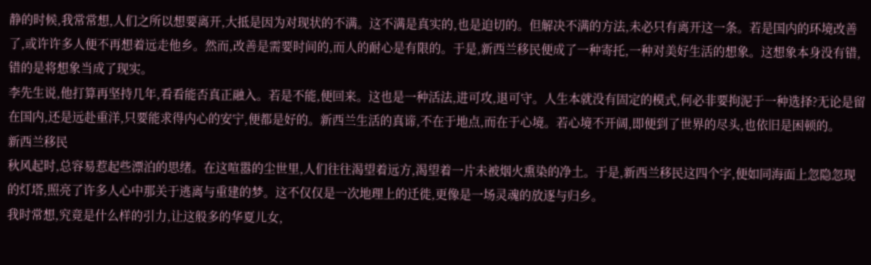静的时候,我常常想,人们之所以想要离开,大抵是因为对现状的不满。这不满是真实的,也是迫切的。但解决不满的方法,未必只有离开这一条。若是国内的环境改善了,或许许多人便不再想着远走他乡。然而,改善是需要时间的,而人的耐心是有限的。于是,新西兰移民便成了一种寄托,一种对美好生活的想象。这想象本身没有错,错的是将想象当成了现实。
李先生说,他打算再坚持几年,看看能否真正融入。若是不能,便回来。这也是一种活法,进可攻,退可守。人生本就没有固定的模式,何必非要拘泥于一种选择?无论是留在国内,还是远赴重洋,只要能求得内心的安宁,便都是好的。新西兰生活的真谛,不在于地点,而在于心境。若心境不开阔,即便到了世界的尽头,也依旧是困顿的。
新西兰移民
秋风起时,总容易惹起些漂泊的思绪。在这喧嚣的尘世里,人们往往渴望着远方,渴望着一片未被烟火熏染的净土。于是,新西兰移民这四个字,便如同海面上忽隐忽现的灯塔,照亮了许多人心中那关于逃离与重建的梦。这不仅仅是一次地理上的迁徙,更像是一场灵魂的放逐与归乡。
我时常想,究竟是什么样的引力,让这般多的华夏儿女,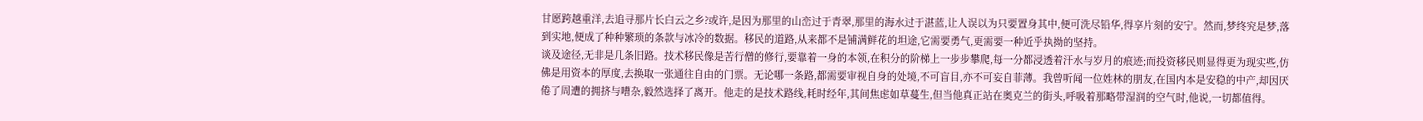甘愿跨越重洋,去追寻那片长白云之乡?或许,是因为那里的山峦过于青翠,那里的海水过于湛蓝,让人误以为只要置身其中,便可洗尽铅华,得享片刻的安宁。然而,梦终究是梦,落到实地,便成了种种繁琐的条款与冰冷的数据。移民的道路,从来都不是铺满鲜花的坦途,它需要勇气,更需要一种近乎执拗的坚持。
谈及途径,无非是几条旧路。技术移民像是苦行僧的修行,要靠着一身的本领,在积分的阶梯上一步步攀爬,每一分都浸透着汗水与岁月的痕迹;而投资移民则显得更为现实些,仿佛是用资本的厚度,去换取一张通往自由的门票。无论哪一条路,都需要审视自身的处境,不可盲目,亦不可妄自菲薄。我曾听闻一位姓林的朋友,在国内本是安稳的中产,却因厌倦了周遭的拥挤与嘈杂,毅然选择了离开。他走的是技术路线,耗时经年,其间焦虑如草蔓生,但当他真正站在奥克兰的街头,呼吸着那略带湿润的空气时,他说,一切都值得。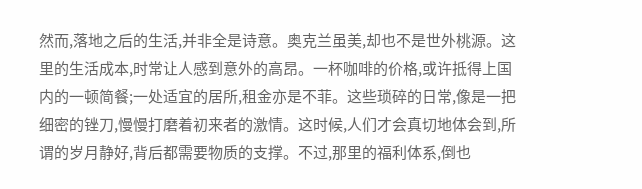然而,落地之后的生活,并非全是诗意。奥克兰虽美,却也不是世外桃源。这里的生活成本,时常让人感到意外的高昂。一杯咖啡的价格,或许抵得上国内的一顿简餐;一处适宜的居所,租金亦是不菲。这些琐碎的日常,像是一把细密的锉刀,慢慢打磨着初来者的激情。这时候,人们才会真切地体会到,所谓的岁月静好,背后都需要物质的支撑。不过,那里的福利体系,倒也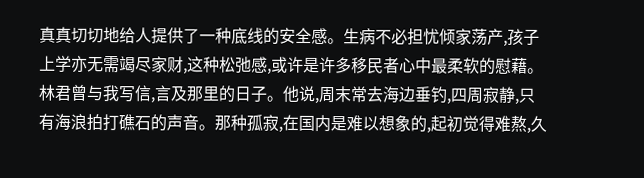真真切切地给人提供了一种底线的安全感。生病不必担忧倾家荡产,孩子上学亦无需竭尽家财,这种松弛感,或许是许多移民者心中最柔软的慰藉。
林君曾与我写信,言及那里的日子。他说,周末常去海边垂钓,四周寂静,只有海浪拍打礁石的声音。那种孤寂,在国内是难以想象的,起初觉得难熬,久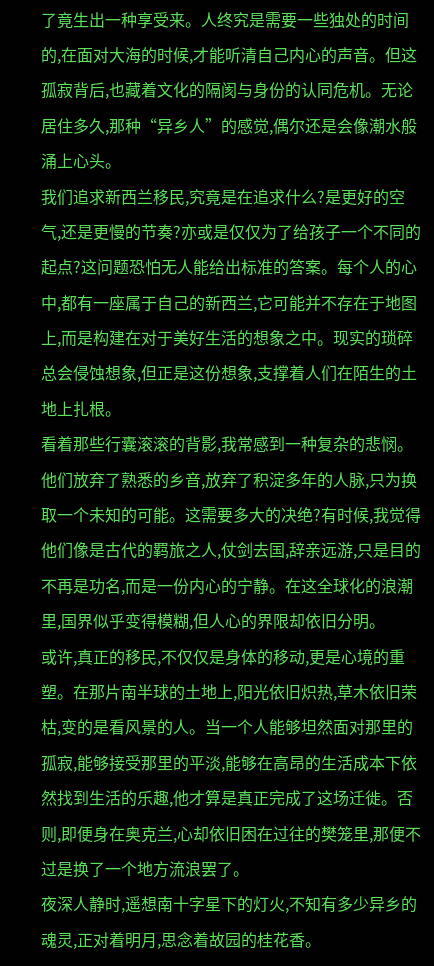了竟生出一种享受来。人终究是需要一些独处的时间的,在面对大海的时候,才能听清自己内心的声音。但这孤寂背后,也藏着文化的隔阂与身份的认同危机。无论居住多久,那种“异乡人”的感觉,偶尔还是会像潮水般涌上心头。
我们追求新西兰移民,究竟是在追求什么?是更好的空气,还是更慢的节奏?亦或是仅仅为了给孩子一个不同的起点?这问题恐怕无人能给出标准的答案。每个人的心中,都有一座属于自己的新西兰,它可能并不存在于地图上,而是构建在对于美好生活的想象之中。现实的琐碎总会侵蚀想象,但正是这份想象,支撑着人们在陌生的土地上扎根。
看着那些行囊滚滚的背影,我常感到一种复杂的悲悯。他们放弃了熟悉的乡音,放弃了积淀多年的人脉,只为换取一个未知的可能。这需要多大的决绝?有时候,我觉得他们像是古代的羁旅之人,仗剑去国,辞亲远游,只是目的不再是功名,而是一份内心的宁静。在这全球化的浪潮里,国界似乎变得模糊,但人心的界限却依旧分明。
或许,真正的移民,不仅仅是身体的移动,更是心境的重塑。在那片南半球的土地上,阳光依旧炽热,草木依旧荣枯,变的是看风景的人。当一个人能够坦然面对那里的孤寂,能够接受那里的平淡,能够在高昂的生活成本下依然找到生活的乐趣,他才算是真正完成了这场迁徙。否则,即便身在奥克兰,心却依旧困在过往的樊笼里,那便不过是换了一个地方流浪罢了。
夜深人静时,遥想南十字星下的灯火,不知有多少异乡的魂灵,正对着明月,思念着故园的桂花香。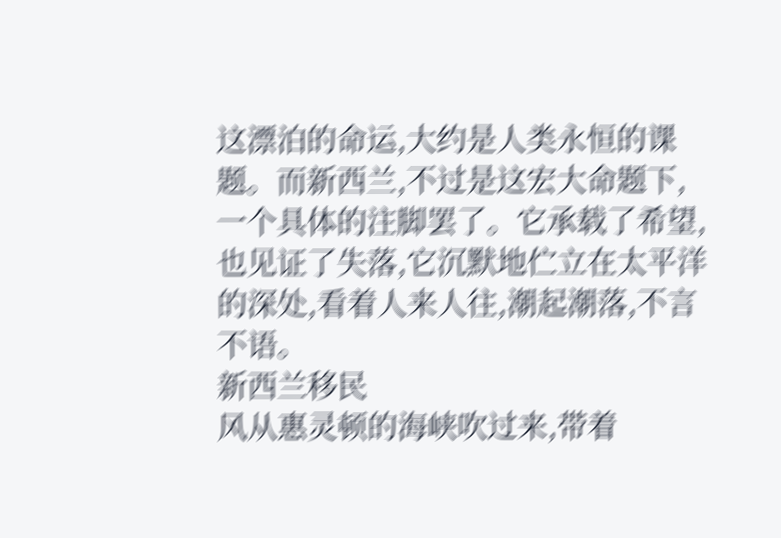这漂泊的命运,大约是人类永恒的课题。而新西兰,不过是这宏大命题下,一个具体的注脚罢了。它承载了希望,也见证了失落,它沉默地伫立在太平洋的深处,看着人来人往,潮起潮落,不言不语。
新西兰移民
风从惠灵顿的海峡吹过来,带着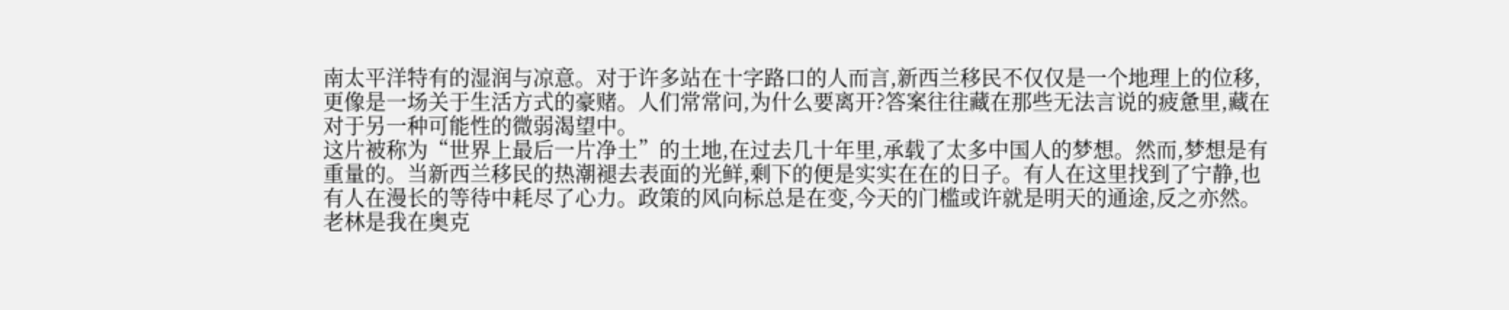南太平洋特有的湿润与凉意。对于许多站在十字路口的人而言,新西兰移民不仅仅是一个地理上的位移,更像是一场关于生活方式的豪赌。人们常常问,为什么要离开?答案往往藏在那些无法言说的疲惫里,藏在对于另一种可能性的微弱渴望中。
这片被称为“世界上最后一片净土”的土地,在过去几十年里,承载了太多中国人的梦想。然而,梦想是有重量的。当新西兰移民的热潮褪去表面的光鲜,剩下的便是实实在在的日子。有人在这里找到了宁静,也有人在漫长的等待中耗尽了心力。政策的风向标总是在变,今天的门槛或许就是明天的通途,反之亦然。
老林是我在奥克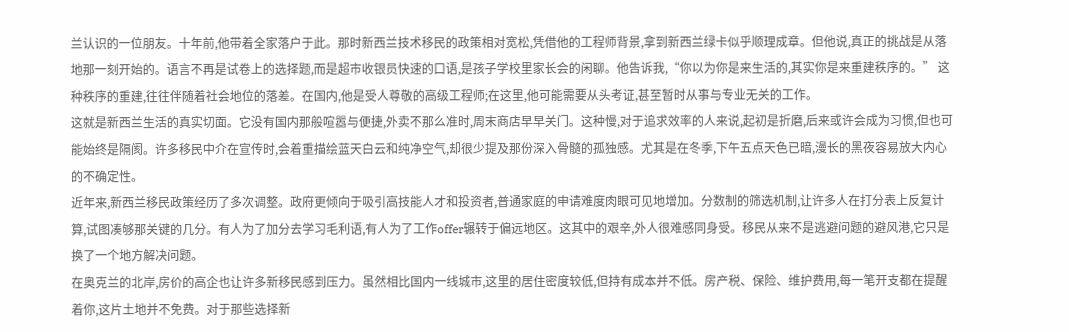兰认识的一位朋友。十年前,他带着全家落户于此。那时新西兰技术移民的政策相对宽松,凭借他的工程师背景,拿到新西兰绿卡似乎顺理成章。但他说,真正的挑战是从落地那一刻开始的。语言不再是试卷上的选择题,而是超市收银员快速的口语,是孩子学校里家长会的闲聊。他告诉我,“你以为你是来生活的,其实你是来重建秩序的。” 这种秩序的重建,往往伴随着社会地位的落差。在国内,他是受人尊敬的高级工程师;在这里,他可能需要从头考证,甚至暂时从事与专业无关的工作。
这就是新西兰生活的真实切面。它没有国内那般喧嚣与便捷,外卖不那么准时,周末商店早早关门。这种慢,对于追求效率的人来说,起初是折磨,后来或许会成为习惯,但也可能始终是隔阂。许多移民中介在宣传时,会着重描绘蓝天白云和纯净空气,却很少提及那份深入骨髓的孤独感。尤其是在冬季,下午五点天色已暗,漫长的黑夜容易放大内心的不确定性。
近年来,新西兰移民政策经历了多次调整。政府更倾向于吸引高技能人才和投资者,普通家庭的申请难度肉眼可见地增加。分数制的筛选机制,让许多人在打分表上反复计算,试图凑够那关键的几分。有人为了加分去学习毛利语,有人为了工作offer辗转于偏远地区。这其中的艰辛,外人很难感同身受。移民从来不是逃避问题的避风港,它只是换了一个地方解决问题。
在奥克兰的北岸,房价的高企也让许多新移民感到压力。虽然相比国内一线城市,这里的居住密度较低,但持有成本并不低。房产税、保险、维护费用,每一笔开支都在提醒着你,这片土地并不免费。对于那些选择新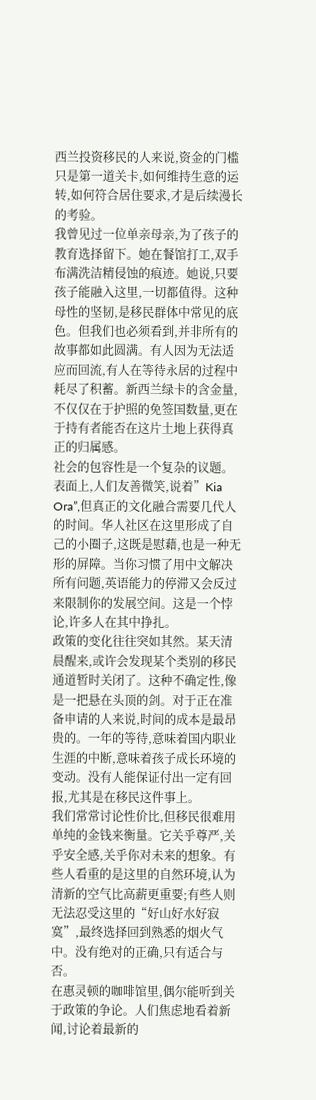西兰投资移民的人来说,资金的门槛只是第一道关卡,如何维持生意的运转,如何符合居住要求,才是后续漫长的考验。
我曾见过一位单亲母亲,为了孩子的教育选择留下。她在餐馆打工,双手布满洗洁精侵蚀的痕迹。她说,只要孩子能融入这里,一切都值得。这种母性的坚韧,是移民群体中常见的底色。但我们也必须看到,并非所有的故事都如此圆满。有人因为无法适应而回流,有人在等待永居的过程中耗尽了积蓄。新西兰绿卡的含金量,不仅仅在于护照的免签国数量,更在于持有者能否在这片土地上获得真正的归属感。
社会的包容性是一个复杂的议题。表面上,人们友善微笑,说着”Kia Ora”,但真正的文化融合需要几代人的时间。华人社区在这里形成了自己的小圈子,这既是慰藉,也是一种无形的屏障。当你习惯了用中文解决所有问题,英语能力的停滞又会反过来限制你的发展空间。这是一个悖论,许多人在其中挣扎。
政策的变化往往突如其然。某天清晨醒来,或许会发现某个类别的移民通道暂时关闭了。这种不确定性,像是一把悬在头顶的剑。对于正在准备申请的人来说,时间的成本是最昂贵的。一年的等待,意味着国内职业生涯的中断,意味着孩子成长环境的变动。没有人能保证付出一定有回报,尤其是在移民这件事上。
我们常常讨论性价比,但移民很难用单纯的金钱来衡量。它关乎尊严,关乎安全感,关乎你对未来的想象。有些人看重的是这里的自然环境,认为清新的空气比高薪更重要;有些人则无法忍受这里的“好山好水好寂寞”,最终选择回到熟悉的烟火气中。没有绝对的正确,只有适合与否。
在惠灵顿的咖啡馆里,偶尔能听到关于政策的争论。人们焦虑地看着新闻,讨论着最新的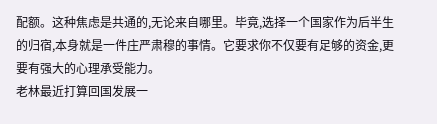配额。这种焦虑是共通的,无论来自哪里。毕竟,选择一个国家作为后半生的归宿,本身就是一件庄严肃穆的事情。它要求你不仅要有足够的资金,更要有强大的心理承受能力。
老林最近打算回国发展一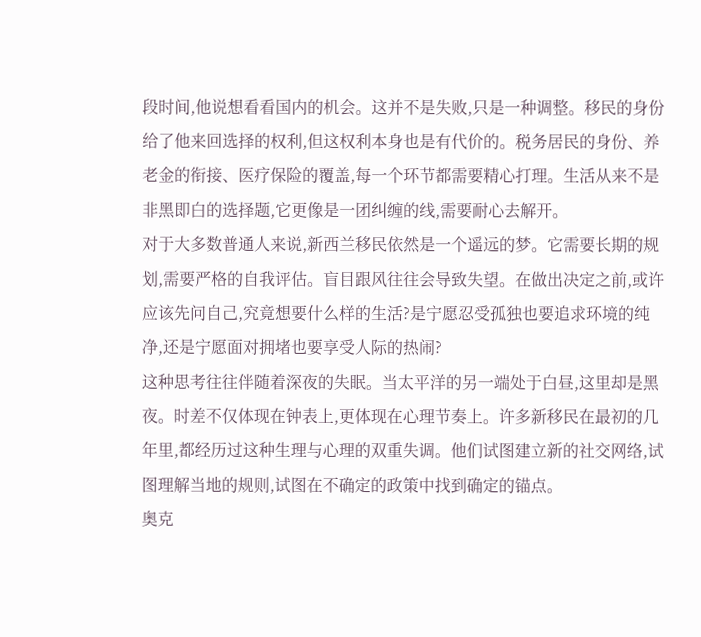段时间,他说想看看国内的机会。这并不是失败,只是一种调整。移民的身份给了他来回选择的权利,但这权利本身也是有代价的。税务居民的身份、养老金的衔接、医疗保险的覆盖,每一个环节都需要精心打理。生活从来不是非黑即白的选择题,它更像是一团纠缠的线,需要耐心去解开。
对于大多数普通人来说,新西兰移民依然是一个遥远的梦。它需要长期的规划,需要严格的自我评估。盲目跟风往往会导致失望。在做出决定之前,或许应该先问自己,究竟想要什么样的生活?是宁愿忍受孤独也要追求环境的纯净,还是宁愿面对拥堵也要享受人际的热闹?
这种思考往往伴随着深夜的失眠。当太平洋的另一端处于白昼,这里却是黑夜。时差不仅体现在钟表上,更体现在心理节奏上。许多新移民在最初的几年里,都经历过这种生理与心理的双重失调。他们试图建立新的社交网络,试图理解当地的规则,试图在不确定的政策中找到确定的锚点。
奥克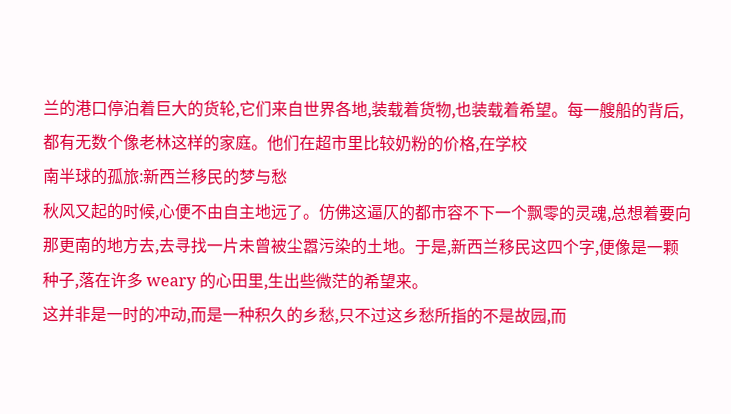兰的港口停泊着巨大的货轮,它们来自世界各地,装载着货物,也装载着希望。每一艘船的背后,都有无数个像老林这样的家庭。他们在超市里比较奶粉的价格,在学校
南半球的孤旅:新西兰移民的梦与愁
秋风又起的时候,心便不由自主地远了。仿佛这逼仄的都市容不下一个飘零的灵魂,总想着要向那更南的地方去,去寻找一片未曾被尘嚣污染的土地。于是,新西兰移民这四个字,便像是一颗种子,落在许多 weary 的心田里,生出些微茫的希望来。
这并非是一时的冲动,而是一种积久的乡愁,只不过这乡愁所指的不是故园,而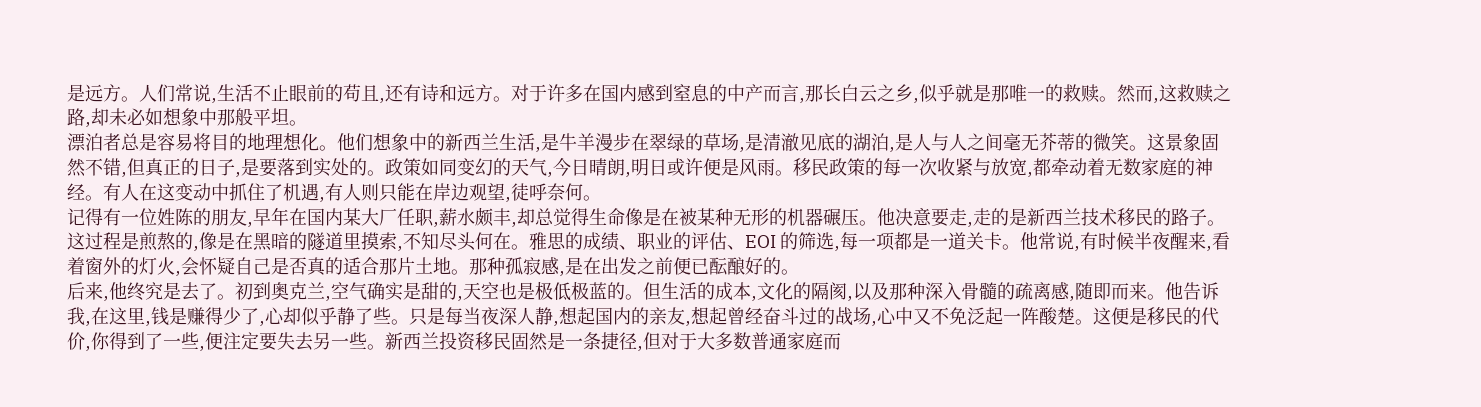是远方。人们常说,生活不止眼前的苟且,还有诗和远方。对于许多在国内感到窒息的中产而言,那长白云之乡,似乎就是那唯一的救赎。然而,这救赎之路,却未必如想象中那般平坦。
漂泊者总是容易将目的地理想化。他们想象中的新西兰生活,是牛羊漫步在翠绿的草场,是清澈见底的湖泊,是人与人之间毫无芥蒂的微笑。这景象固然不错,但真正的日子,是要落到实处的。政策如同变幻的天气,今日晴朗,明日或许便是风雨。移民政策的每一次收紧与放宽,都牵动着无数家庭的神经。有人在这变动中抓住了机遇,有人则只能在岸边观望,徒呼奈何。
记得有一位姓陈的朋友,早年在国内某大厂任职,薪水颇丰,却总觉得生命像是在被某种无形的机器碾压。他决意要走,走的是新西兰技术移民的路子。这过程是煎熬的,像是在黑暗的隧道里摸索,不知尽头何在。雅思的成绩、职业的评估、EOI 的筛选,每一项都是一道关卡。他常说,有时候半夜醒来,看着窗外的灯火,会怀疑自己是否真的适合那片土地。那种孤寂感,是在出发之前便已酝酿好的。
后来,他终究是去了。初到奥克兰,空气确实是甜的,天空也是极低极蓝的。但生活的成本,文化的隔阂,以及那种深入骨髓的疏离感,随即而来。他告诉我,在这里,钱是赚得少了,心却似乎静了些。只是每当夜深人静,想起国内的亲友,想起曾经奋斗过的战场,心中又不免泛起一阵酸楚。这便是移民的代价,你得到了一些,便注定要失去另一些。新西兰投资移民固然是一条捷径,但对于大多数普通家庭而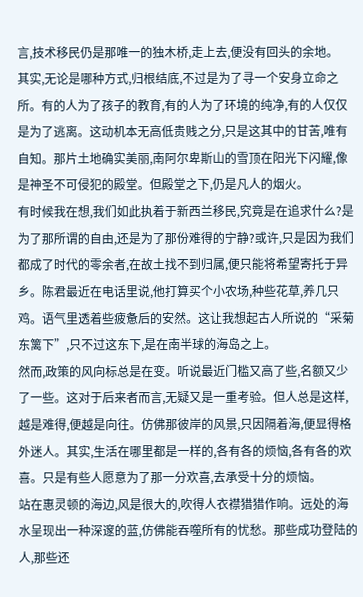言,技术移民仍是那唯一的独木桥,走上去,便没有回头的余地。
其实,无论是哪种方式,归根结底,不过是为了寻一个安身立命之所。有的人为了孩子的教育,有的人为了环境的纯净,有的人仅仅是为了逃离。这动机本无高低贵贱之分,只是这其中的甘苦,唯有自知。那片土地确实美丽,南阿尔卑斯山的雪顶在阳光下闪耀,像是神圣不可侵犯的殿堂。但殿堂之下,仍是凡人的烟火。
有时候我在想,我们如此执着于新西兰移民,究竟是在追求什么?是为了那所谓的自由,还是为了那份难得的宁静?或许,只是因为我们都成了时代的零余者,在故土找不到归属,便只能将希望寄托于异乡。陈君最近在电话里说,他打算买个小农场,种些花草,养几只鸡。语气里透着些疲惫后的安然。这让我想起古人所说的“采菊东篱下”,只不过这东下,是在南半球的海岛之上。
然而,政策的风向标总是在变。听说最近门槛又高了些,名额又少了一些。这对于后来者而言,无疑又是一重考验。但人总是这样,越是难得,便越是向往。仿佛那彼岸的风景,只因隔着海,便显得格外迷人。其实,生活在哪里都是一样的,各有各的烦恼,各有各的欢喜。只是有些人愿意为了那一分欢喜,去承受十分的烦恼。
站在惠灵顿的海边,风是很大的,吹得人衣襟猎猎作响。远处的海水呈现出一种深邃的蓝,仿佛能吞噬所有的忧愁。那些成功登陆的人,那些还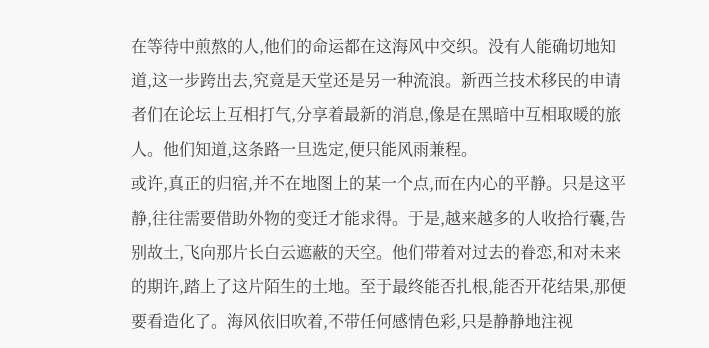在等待中煎熬的人,他们的命运都在这海风中交织。没有人能确切地知道,这一步跨出去,究竟是天堂还是另一种流浪。新西兰技术移民的申请者们在论坛上互相打气,分享着最新的消息,像是在黑暗中互相取暖的旅人。他们知道,这条路一旦选定,便只能风雨兼程。
或许,真正的归宿,并不在地图上的某一个点,而在内心的平静。只是这平静,往往需要借助外物的变迁才能求得。于是,越来越多的人收拾行囊,告别故土,飞向那片长白云遮蔽的天空。他们带着对过去的眷恋,和对未来的期许,踏上了这片陌生的土地。至于最终能否扎根,能否开花结果,那便要看造化了。海风依旧吹着,不带任何感情色彩,只是静静地注视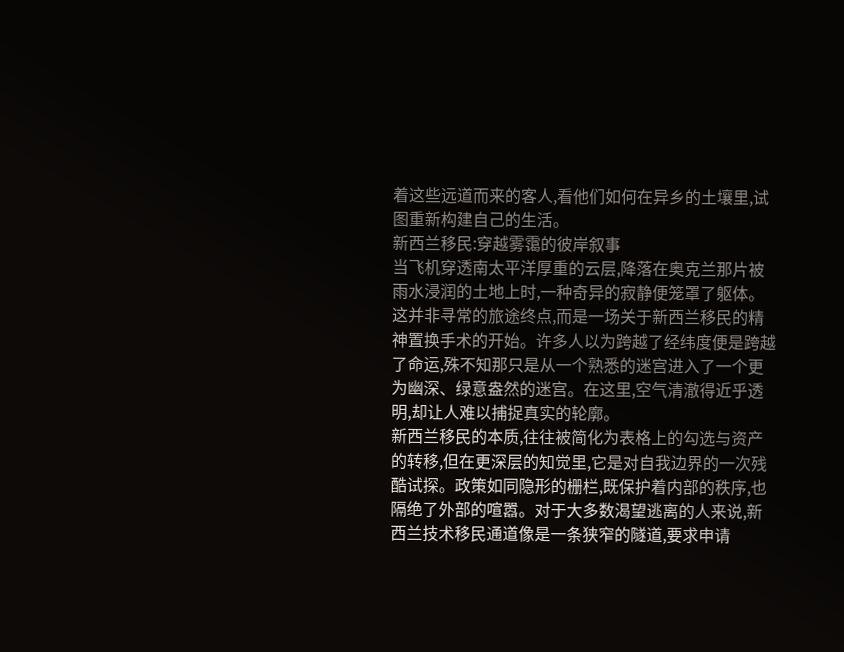着这些远道而来的客人,看他们如何在异乡的土壤里,试图重新构建自己的生活。
新西兰移民:穿越雾霭的彼岸叙事
当飞机穿透南太平洋厚重的云层,降落在奥克兰那片被雨水浸润的土地上时,一种奇异的寂静便笼罩了躯体。这并非寻常的旅途终点,而是一场关于新西兰移民的精神置换手术的开始。许多人以为跨越了经纬度便是跨越了命运,殊不知那只是从一个熟悉的迷宫进入了一个更为幽深、绿意盎然的迷宫。在这里,空气清澈得近乎透明,却让人难以捕捉真实的轮廓。
新西兰移民的本质,往往被简化为表格上的勾选与资产的转移,但在更深层的知觉里,它是对自我边界的一次残酷试探。政策如同隐形的栅栏,既保护着内部的秩序,也隔绝了外部的喧嚣。对于大多数渴望逃离的人来说,新西兰技术移民通道像是一条狭窄的隧道,要求申请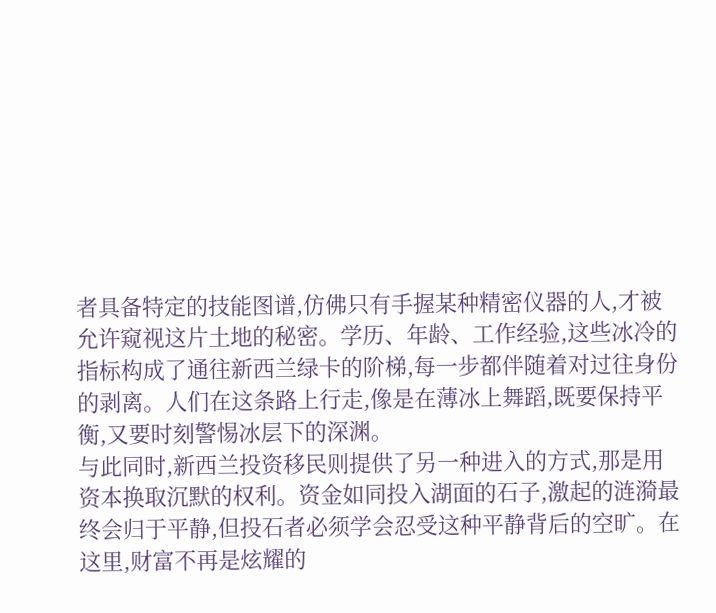者具备特定的技能图谱,仿佛只有手握某种精密仪器的人,才被允许窥视这片土地的秘密。学历、年龄、工作经验,这些冰冷的指标构成了通往新西兰绿卡的阶梯,每一步都伴随着对过往身份的剥离。人们在这条路上行走,像是在薄冰上舞蹈,既要保持平衡,又要时刻警惕冰层下的深渊。
与此同时,新西兰投资移民则提供了另一种进入的方式,那是用资本换取沉默的权利。资金如同投入湖面的石子,激起的涟漪最终会归于平静,但投石者必须学会忍受这种平静背后的空旷。在这里,财富不再是炫耀的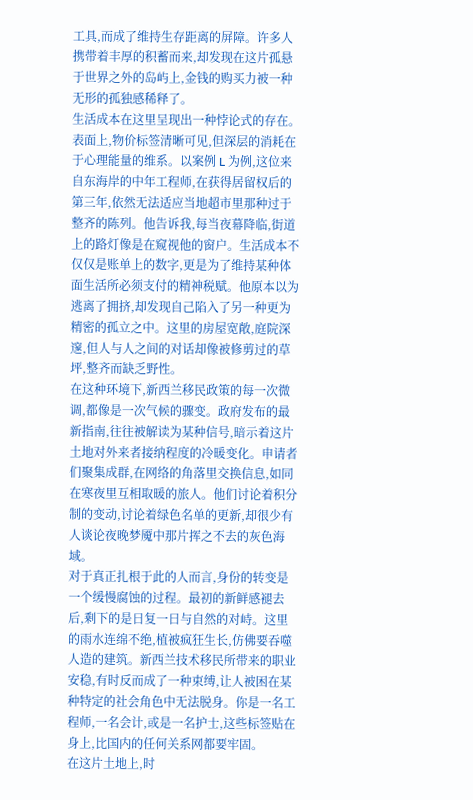工具,而成了维持生存距离的屏障。许多人携带着丰厚的积蓄而来,却发现在这片孤悬于世界之外的岛屿上,金钱的购买力被一种无形的孤独感稀释了。
生活成本在这里呈现出一种悖论式的存在。表面上,物价标签清晰可见,但深层的消耗在于心理能量的维系。以案例 L 为例,这位来自东海岸的中年工程师,在获得居留权后的第三年,依然无法适应当地超市里那种过于整齐的陈列。他告诉我,每当夜幕降临,街道上的路灯像是在窥视他的窗户。生活成本不仅仅是账单上的数字,更是为了维持某种体面生活所必须支付的精神税赋。他原本以为逃离了拥挤,却发现自己陷入了另一种更为精密的孤立之中。这里的房屋宽敞,庭院深邃,但人与人之间的对话却像被修剪过的草坪,整齐而缺乏野性。
在这种环境下,新西兰移民政策的每一次微调,都像是一次气候的骤变。政府发布的最新指南,往往被解读为某种信号,暗示着这片土地对外来者接纳程度的冷暖变化。申请者们聚集成群,在网络的角落里交换信息,如同在寒夜里互相取暖的旅人。他们讨论着积分制的变动,讨论着绿色名单的更新,却很少有人谈论夜晚梦魇中那片挥之不去的灰色海域。
对于真正扎根于此的人而言,身份的转变是一个缓慢腐蚀的过程。最初的新鲜感褪去后,剩下的是日复一日与自然的对峙。这里的雨水连绵不绝,植被疯狂生长,仿佛要吞噬人造的建筑。新西兰技术移民所带来的职业安稳,有时反而成了一种束缚,让人被困在某种特定的社会角色中无法脱身。你是一名工程师,一名会计,或是一名护士,这些标签贴在身上,比国内的任何关系网都要牢固。
在这片土地上,时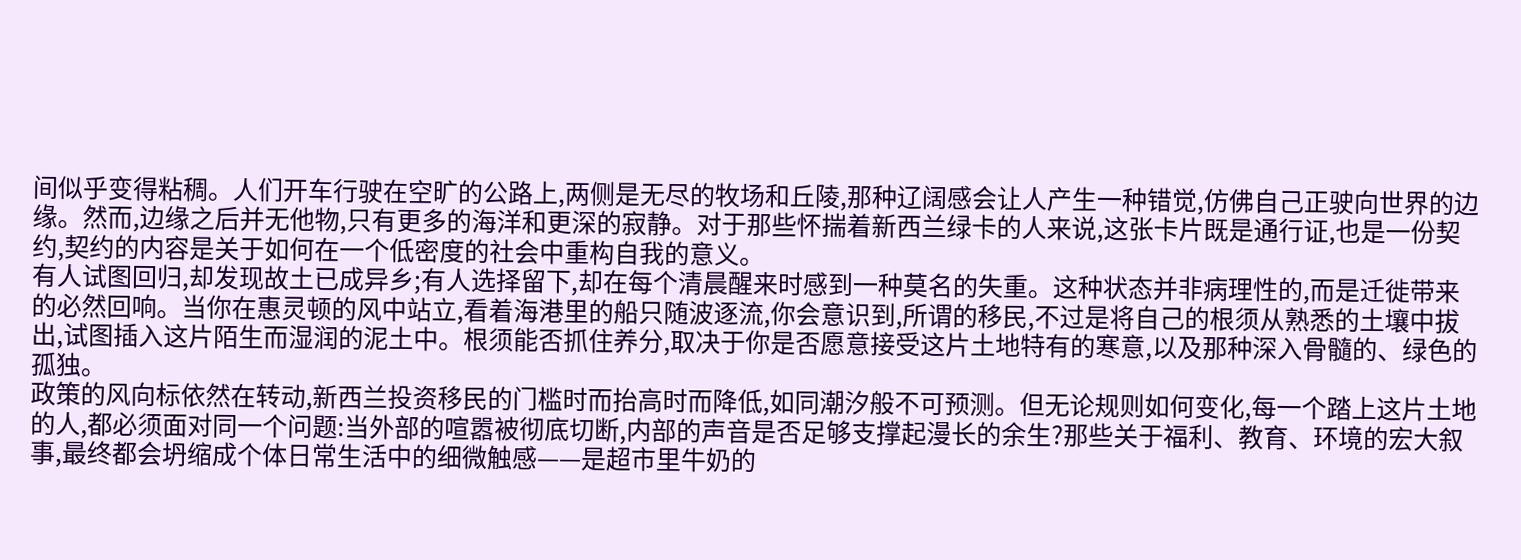间似乎变得粘稠。人们开车行驶在空旷的公路上,两侧是无尽的牧场和丘陵,那种辽阔感会让人产生一种错觉,仿佛自己正驶向世界的边缘。然而,边缘之后并无他物,只有更多的海洋和更深的寂静。对于那些怀揣着新西兰绿卡的人来说,这张卡片既是通行证,也是一份契约,契约的内容是关于如何在一个低密度的社会中重构自我的意义。
有人试图回归,却发现故土已成异乡;有人选择留下,却在每个清晨醒来时感到一种莫名的失重。这种状态并非病理性的,而是迁徙带来的必然回响。当你在惠灵顿的风中站立,看着海港里的船只随波逐流,你会意识到,所谓的移民,不过是将自己的根须从熟悉的土壤中拔出,试图插入这片陌生而湿润的泥土中。根须能否抓住养分,取决于你是否愿意接受这片土地特有的寒意,以及那种深入骨髓的、绿色的孤独。
政策的风向标依然在转动,新西兰投资移民的门槛时而抬高时而降低,如同潮汐般不可预测。但无论规则如何变化,每一个踏上这片土地的人,都必须面对同一个问题:当外部的喧嚣被彻底切断,内部的声音是否足够支撑起漫长的余生?那些关于福利、教育、环境的宏大叙事,最终都会坍缩成个体日常生活中的细微触感——是超市里牛奶的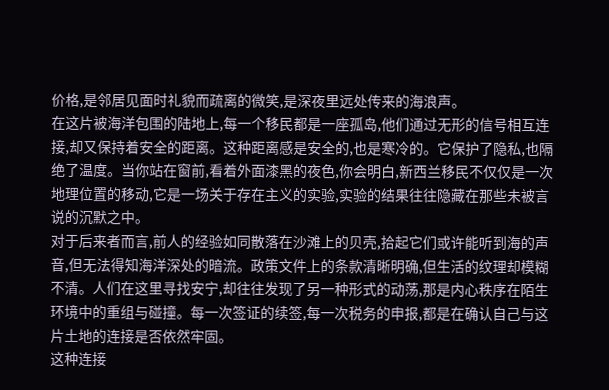价格,是邻居见面时礼貌而疏离的微笑,是深夜里远处传来的海浪声。
在这片被海洋包围的陆地上,每一个移民都是一座孤岛,他们通过无形的信号相互连接,却又保持着安全的距离。这种距离感是安全的,也是寒冷的。它保护了隐私,也隔绝了温度。当你站在窗前,看着外面漆黑的夜色,你会明白,新西兰移民不仅仅是一次地理位置的移动,它是一场关于存在主义的实验,实验的结果往往隐藏在那些未被言说的沉默之中。
对于后来者而言,前人的经验如同散落在沙滩上的贝壳,拾起它们或许能听到海的声音,但无法得知海洋深处的暗流。政策文件上的条款清晰明确,但生活的纹理却模糊不清。人们在这里寻找安宁,却往往发现了另一种形式的动荡,那是内心秩序在陌生环境中的重组与碰撞。每一次签证的续签,每一次税务的申报,都是在确认自己与这片土地的连接是否依然牢固。
这种连接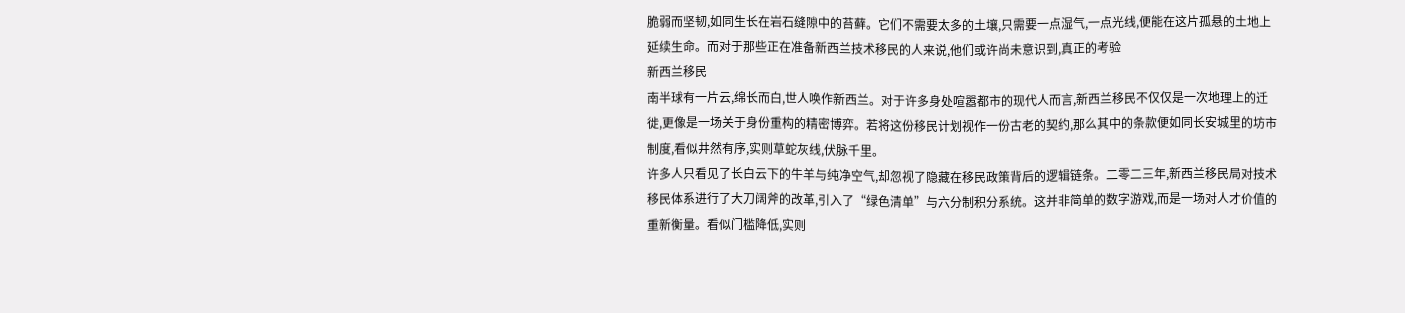脆弱而坚韧,如同生长在岩石缝隙中的苔藓。它们不需要太多的土壤,只需要一点湿气,一点光线,便能在这片孤悬的土地上延续生命。而对于那些正在准备新西兰技术移民的人来说,他们或许尚未意识到,真正的考验
新西兰移民
南半球有一片云,绵长而白,世人唤作新西兰。对于许多身处喧嚣都市的现代人而言,新西兰移民不仅仅是一次地理上的迁徙,更像是一场关于身份重构的精密博弈。若将这份移民计划视作一份古老的契约,那么其中的条款便如同长安城里的坊市制度,看似井然有序,实则草蛇灰线,伏脉千里。
许多人只看见了长白云下的牛羊与纯净空气,却忽视了隐藏在移民政策背后的逻辑链条。二零二三年,新西兰移民局对技术移民体系进行了大刀阔斧的改革,引入了“绿色清单”与六分制积分系统。这并非简单的数字游戏,而是一场对人才价值的重新衡量。看似门槛降低,实则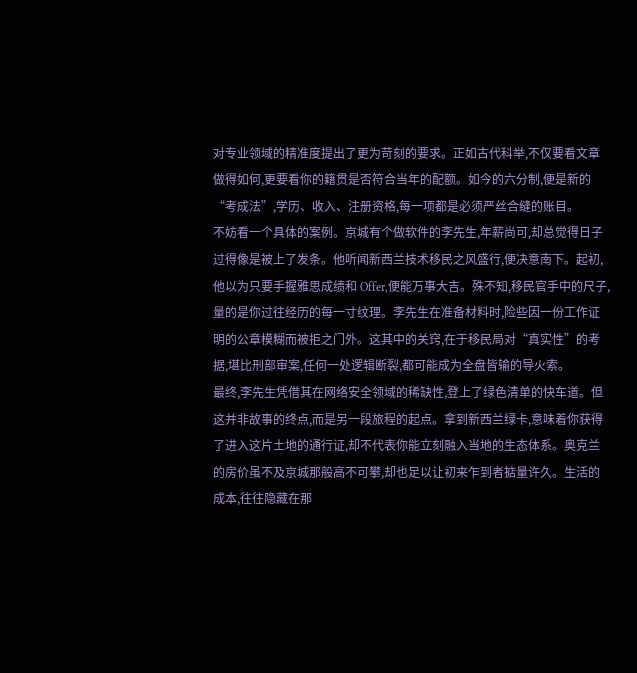对专业领域的精准度提出了更为苛刻的要求。正如古代科举,不仅要看文章做得如何,更要看你的籍贯是否符合当年的配额。如今的六分制,便是新的“考成法”,学历、收入、注册资格,每一项都是必须严丝合缝的账目。
不妨看一个具体的案例。京城有个做软件的李先生,年薪尚可,却总觉得日子过得像是被上了发条。他听闻新西兰技术移民之风盛行,便决意南下。起初,他以为只要手握雅思成绩和 Offer,便能万事大吉。殊不知,移民官手中的尺子,量的是你过往经历的每一寸纹理。李先生在准备材料时,险些因一份工作证明的公章模糊而被拒之门外。这其中的关窍,在于移民局对“真实性”的考据,堪比刑部审案,任何一处逻辑断裂,都可能成为全盘皆输的导火索。
最终,李先生凭借其在网络安全领域的稀缺性,登上了绿色清单的快车道。但这并非故事的终点,而是另一段旅程的起点。拿到新西兰绿卡,意味着你获得了进入这片土地的通行证,却不代表你能立刻融入当地的生态体系。奥克兰的房价虽不及京城那般高不可攀,却也足以让初来乍到者掂量许久。生活的成本,往往隐藏在那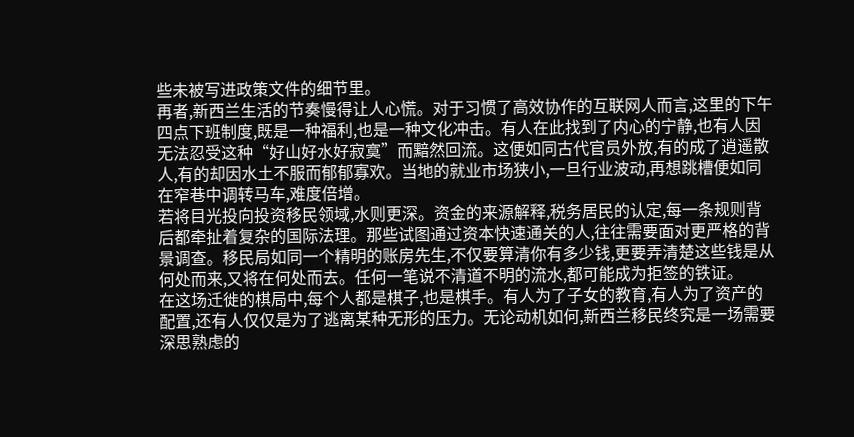些未被写进政策文件的细节里。
再者,新西兰生活的节奏慢得让人心慌。对于习惯了高效协作的互联网人而言,这里的下午四点下班制度,既是一种福利,也是一种文化冲击。有人在此找到了内心的宁静,也有人因无法忍受这种“好山好水好寂寞”而黯然回流。这便如同古代官员外放,有的成了逍遥散人,有的却因水土不服而郁郁寡欢。当地的就业市场狭小,一旦行业波动,再想跳槽便如同在窄巷中调转马车,难度倍增。
若将目光投向投资移民领域,水则更深。资金的来源解释,税务居民的认定,每一条规则背后都牵扯着复杂的国际法理。那些试图通过资本快速通关的人,往往需要面对更严格的背景调查。移民局如同一个精明的账房先生,不仅要算清你有多少钱,更要弄清楚这些钱是从何处而来,又将在何处而去。任何一笔说不清道不明的流水,都可能成为拒签的铁证。
在这场迁徙的棋局中,每个人都是棋子,也是棋手。有人为了子女的教育,有人为了资产的配置,还有人仅仅是为了逃离某种无形的压力。无论动机如何,新西兰移民终究是一场需要深思熟虑的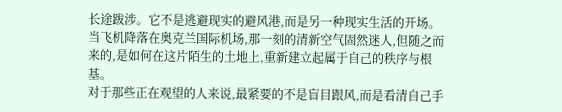长途跋涉。它不是逃避现实的避风港,而是另一种现实生活的开场。当飞机降落在奥克兰国际机场,那一刻的清新空气固然迷人,但随之而来的,是如何在这片陌生的土地上,重新建立起属于自己的秩序与根基。
对于那些正在观望的人来说,最紧要的不是盲目跟风,而是看清自己手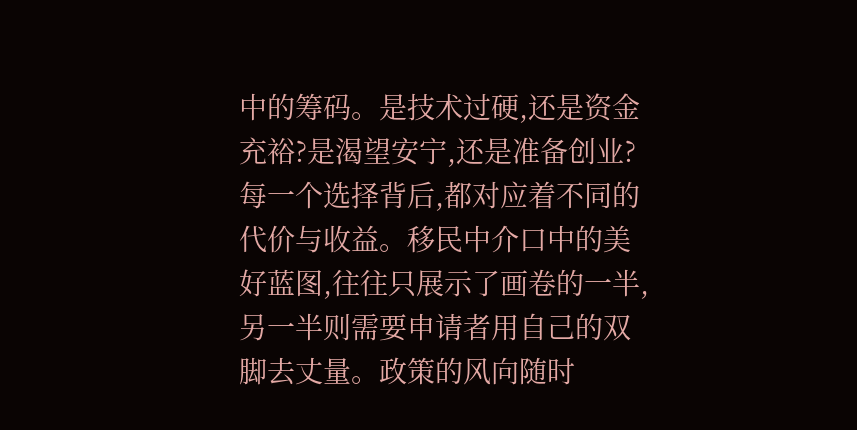中的筹码。是技术过硬,还是资金充裕?是渴望安宁,还是准备创业?每一个选择背后,都对应着不同的代价与收益。移民中介口中的美好蓝图,往往只展示了画卷的一半,另一半则需要申请者用自己的双脚去丈量。政策的风向随时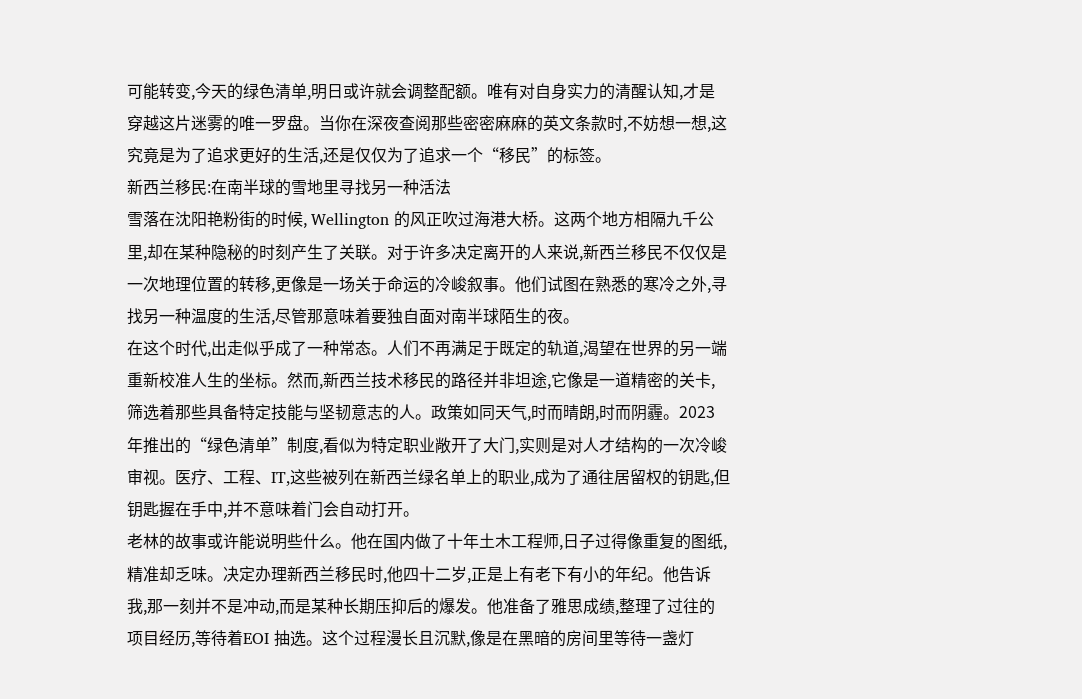可能转变,今天的绿色清单,明日或许就会调整配额。唯有对自身实力的清醒认知,才是穿越这片迷雾的唯一罗盘。当你在深夜查阅那些密密麻麻的英文条款时,不妨想一想,这究竟是为了追求更好的生活,还是仅仅为了追求一个“移民”的标签。
新西兰移民:在南半球的雪地里寻找另一种活法
雪落在沈阳艳粉街的时候, Wellington 的风正吹过海港大桥。这两个地方相隔九千公里,却在某种隐秘的时刻产生了关联。对于许多决定离开的人来说,新西兰移民不仅仅是一次地理位置的转移,更像是一场关于命运的冷峻叙事。他们试图在熟悉的寒冷之外,寻找另一种温度的生活,尽管那意味着要独自面对南半球陌生的夜。
在这个时代,出走似乎成了一种常态。人们不再满足于既定的轨道,渴望在世界的另一端重新校准人生的坐标。然而,新西兰技术移民的路径并非坦途,它像是一道精密的关卡,筛选着那些具备特定技能与坚韧意志的人。政策如同天气,时而晴朗,时而阴霾。2023 年推出的“绿色清单”制度,看似为特定职业敞开了大门,实则是对人才结构的一次冷峻审视。医疗、工程、IT,这些被列在新西兰绿名单上的职业,成为了通往居留权的钥匙,但钥匙握在手中,并不意味着门会自动打开。
老林的故事或许能说明些什么。他在国内做了十年土木工程师,日子过得像重复的图纸,精准却乏味。决定办理新西兰移民时,他四十二岁,正是上有老下有小的年纪。他告诉我,那一刻并不是冲动,而是某种长期压抑后的爆发。他准备了雅思成绩,整理了过往的项目经历,等待着EOI 抽选。这个过程漫长且沉默,像是在黑暗的房间里等待一盏灯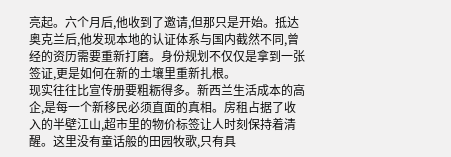亮起。六个月后,他收到了邀请,但那只是开始。抵达奥克兰后,他发现本地的认证体系与国内截然不同,曾经的资历需要重新打磨。身份规划不仅仅是拿到一张签证,更是如何在新的土壤里重新扎根。
现实往往比宣传册要粗粝得多。新西兰生活成本的高企,是每一个新移民必须直面的真相。房租占据了收入的半壁江山,超市里的物价标签让人时刻保持着清醒。这里没有童话般的田园牧歌,只有具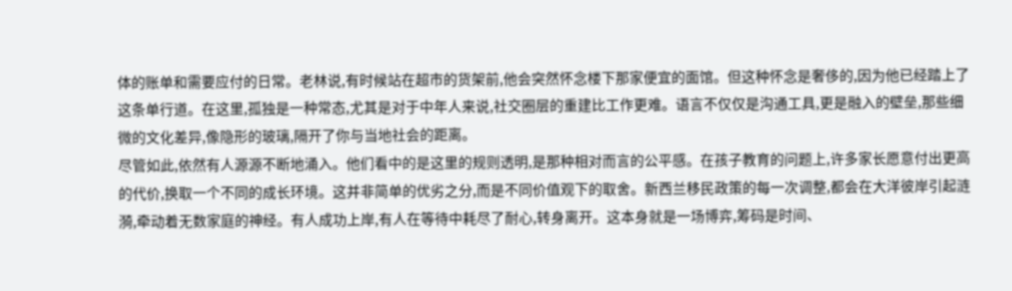体的账单和需要应付的日常。老林说,有时候站在超市的货架前,他会突然怀念楼下那家便宜的面馆。但这种怀念是奢侈的,因为他已经踏上了这条单行道。在这里,孤独是一种常态,尤其是对于中年人来说,社交圈层的重建比工作更难。语言不仅仅是沟通工具,更是融入的壁垒,那些细微的文化差异,像隐形的玻璃,隔开了你与当地社会的距离。
尽管如此,依然有人源源不断地涌入。他们看中的是这里的规则透明,是那种相对而言的公平感。在孩子教育的问题上,许多家长愿意付出更高的代价,换取一个不同的成长环境。这并非简单的优劣之分,而是不同价值观下的取舍。新西兰移民政策的每一次调整,都会在大洋彼岸引起涟漪,牵动着无数家庭的神经。有人成功上岸,有人在等待中耗尽了耐心,转身离开。这本身就是一场博弈,筹码是时间、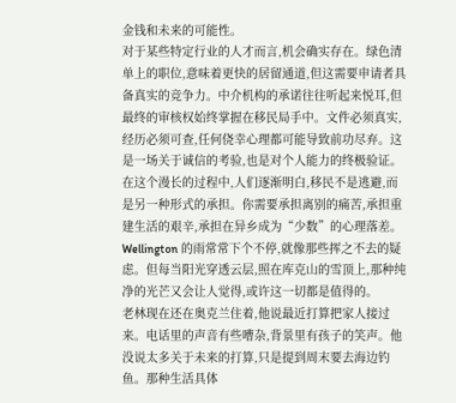金钱和未来的可能性。
对于某些特定行业的人才而言,机会确实存在。绿色清单上的职位,意味着更快的居留通道,但这需要申请者具备真实的竞争力。中介机构的承诺往往听起来悦耳,但最终的审核权始终掌握在移民局手中。文件必须真实,经历必须可查,任何侥幸心理都可能导致前功尽弃。这是一场关于诚信的考验,也是对个人能力的终极验证。
在这个漫长的过程中,人们逐渐明白,移民不是逃避,而是另一种形式的承担。你需要承担离别的痛苦,承担重建生活的艰辛,承担在异乡成为“少数”的心理落差。 Wellington 的雨常常下个不停,就像那些挥之不去的疑虑。但每当阳光穿透云层,照在库克山的雪顶上,那种纯净的光芒又会让人觉得,或许这一切都是值得的。
老林现在还在奥克兰住着,他说最近打算把家人接过来。电话里的声音有些嘈杂,背景里有孩子的笑声。他没说太多关于未来的打算,只是提到周末要去海边钓鱼。那种生活具体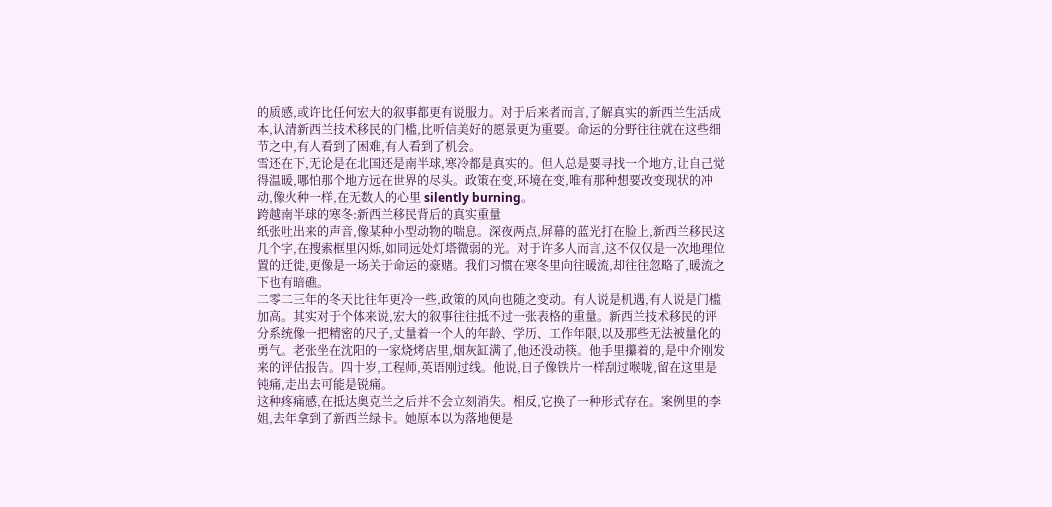的质感,或许比任何宏大的叙事都更有说服力。对于后来者而言,了解真实的新西兰生活成本,认清新西兰技术移民的门槛,比听信美好的愿景更为重要。命运的分野往往就在这些细节之中,有人看到了困难,有人看到了机会。
雪还在下,无论是在北国还是南半球,寒冷都是真实的。但人总是要寻找一个地方,让自己觉得温暖,哪怕那个地方远在世界的尽头。政策在变,环境在变,唯有那种想要改变现状的冲动,像火种一样,在无数人的心里 silently burning。
跨越南半球的寒冬:新西兰移民背后的真实重量
纸张吐出来的声音,像某种小型动物的喘息。深夜两点,屏幕的蓝光打在脸上,新西兰移民这几个字,在搜索框里闪烁,如同远处灯塔微弱的光。对于许多人而言,这不仅仅是一次地理位置的迁徙,更像是一场关于命运的豪赌。我们习惯在寒冬里向往暖流,却往往忽略了,暖流之下也有暗礁。
二零二三年的冬天比往年更冷一些,政策的风向也随之变动。有人说是机遇,有人说是门槛加高。其实对于个体来说,宏大的叙事往往抵不过一张表格的重量。新西兰技术移民的评分系统像一把精密的尺子,丈量着一个人的年龄、学历、工作年限,以及那些无法被量化的勇气。老张坐在沈阳的一家烧烤店里,烟灰缸满了,他还没动筷。他手里攥着的,是中介刚发来的评估报告。四十岁,工程师,英语刚过线。他说,日子像铁片一样刮过喉咙,留在这里是钝痛,走出去可能是锐痛。
这种疼痛感,在抵达奥克兰之后并不会立刻消失。相反,它换了一种形式存在。案例里的李姐,去年拿到了新西兰绿卡。她原本以为落地便是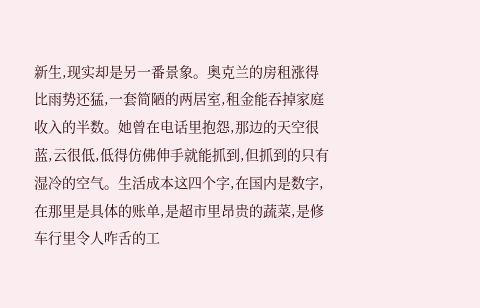新生,现实却是另一番景象。奥克兰的房租涨得比雨势还猛,一套简陋的两居室,租金能吞掉家庭收入的半数。她曾在电话里抱怨,那边的天空很蓝,云很低,低得仿佛伸手就能抓到,但抓到的只有湿冷的空气。生活成本这四个字,在国内是数字,在那里是具体的账单,是超市里昂贵的蔬菜,是修车行里令人咋舌的工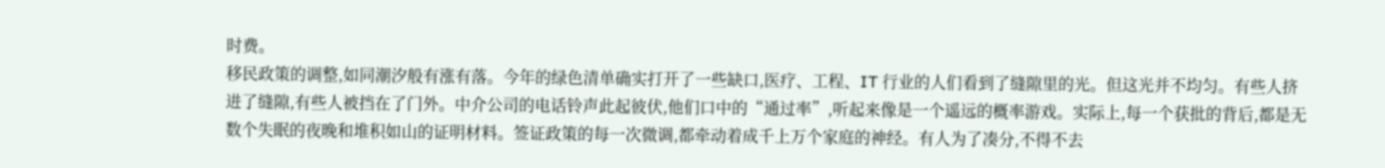时费。
移民政策的调整,如同潮汐般有涨有落。今年的绿色清单确实打开了一些缺口,医疗、工程、IT 行业的人们看到了缝隙里的光。但这光并不均匀。有些人挤进了缝隙,有些人被挡在了门外。中介公司的电话铃声此起彼伏,他们口中的“通过率”,听起来像是一个遥远的概率游戏。实际上,每一个获批的背后,都是无数个失眠的夜晚和堆积如山的证明材料。签证政策的每一次微调,都牵动着成千上万个家庭的神经。有人为了凑分,不得不去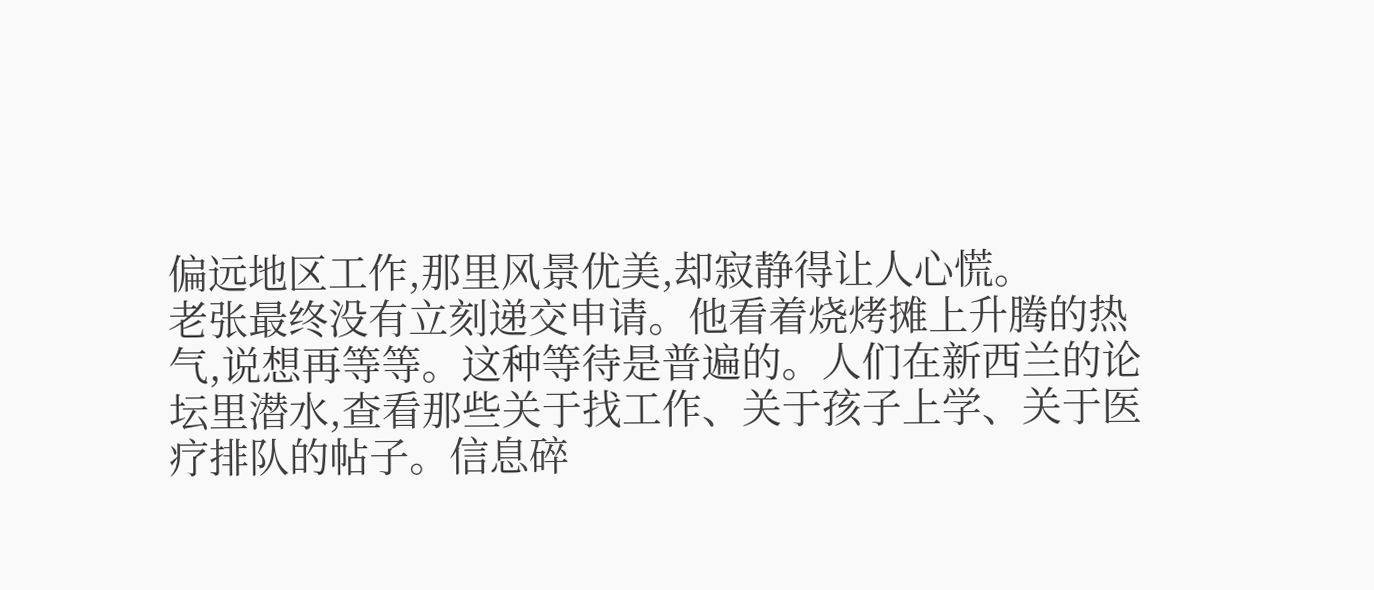偏远地区工作,那里风景优美,却寂静得让人心慌。
老张最终没有立刻递交申请。他看着烧烤摊上升腾的热气,说想再等等。这种等待是普遍的。人们在新西兰的论坛里潜水,查看那些关于找工作、关于孩子上学、关于医疗排队的帖子。信息碎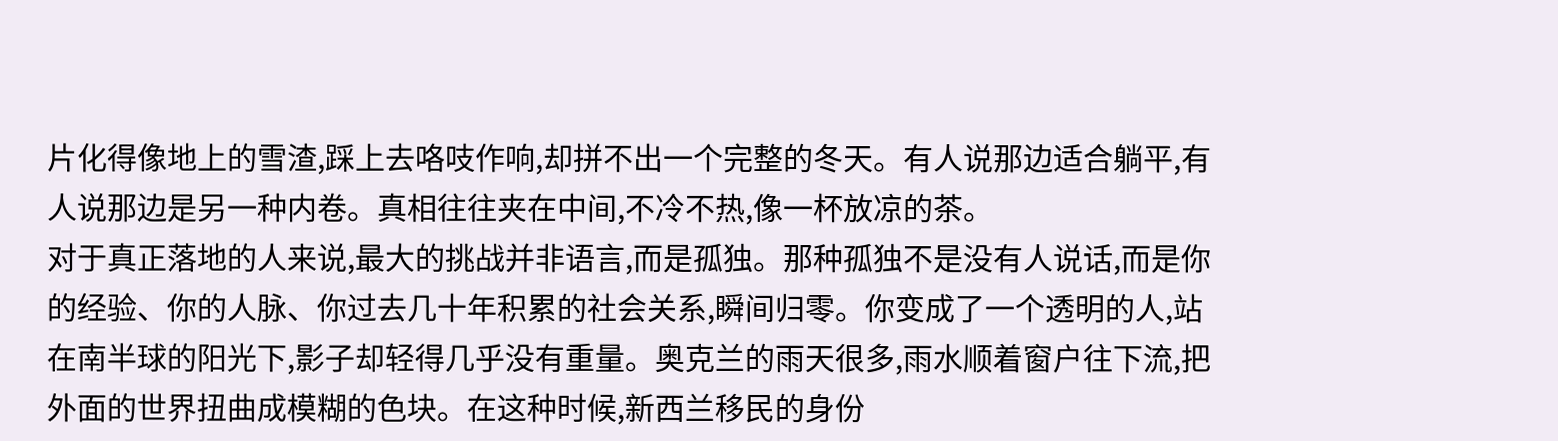片化得像地上的雪渣,踩上去咯吱作响,却拼不出一个完整的冬天。有人说那边适合躺平,有人说那边是另一种内卷。真相往往夹在中间,不冷不热,像一杯放凉的茶。
对于真正落地的人来说,最大的挑战并非语言,而是孤独。那种孤独不是没有人说话,而是你的经验、你的人脉、你过去几十年积累的社会关系,瞬间归零。你变成了一个透明的人,站在南半球的阳光下,影子却轻得几乎没有重量。奥克兰的雨天很多,雨水顺着窗户往下流,把外面的世界扭曲成模糊的色块。在这种时候,新西兰移民的身份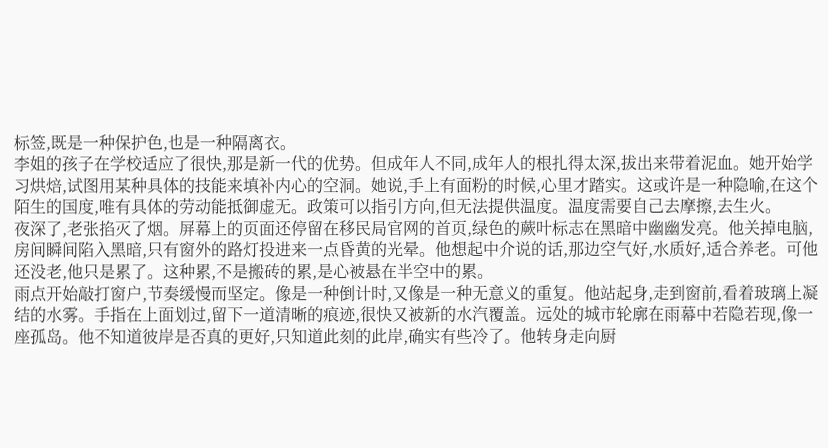标签,既是一种保护色,也是一种隔离衣。
李姐的孩子在学校适应了很快,那是新一代的优势。但成年人不同,成年人的根扎得太深,拔出来带着泥血。她开始学习烘焙,试图用某种具体的技能来填补内心的空洞。她说,手上有面粉的时候,心里才踏实。这或许是一种隐喻,在这个陌生的国度,唯有具体的劳动能抵御虚无。政策可以指引方向,但无法提供温度。温度需要自己去摩擦,去生火。
夜深了,老张掐灭了烟。屏幕上的页面还停留在移民局官网的首页,绿色的蕨叶标志在黑暗中幽幽发亮。他关掉电脑,房间瞬间陷入黑暗,只有窗外的路灯投进来一点昏黄的光晕。他想起中介说的话,那边空气好,水质好,适合养老。可他还没老,他只是累了。这种累,不是搬砖的累,是心被悬在半空中的累。
雨点开始敲打窗户,节奏缓慢而坚定。像是一种倒计时,又像是一种无意义的重复。他站起身,走到窗前,看着玻璃上凝结的水雾。手指在上面划过,留下一道清晰的痕迹,很快又被新的水汽覆盖。远处的城市轮廓在雨幕中若隐若现,像一座孤岛。他不知道彼岸是否真的更好,只知道此刻的此岸,确实有些冷了。他转身走向厨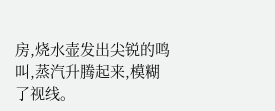房,烧水壶发出尖锐的鸣叫,蒸汽升腾起来,模糊了视线。